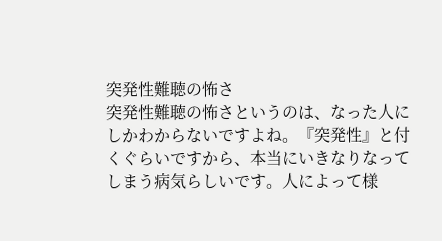突発性難聴の怖さ
突発性難聴の怖さというのは、なった人にしかわからないですよね。『突発性』と付くぐらいですから、本当にいきなりなってしまう病気らしいです。人によって様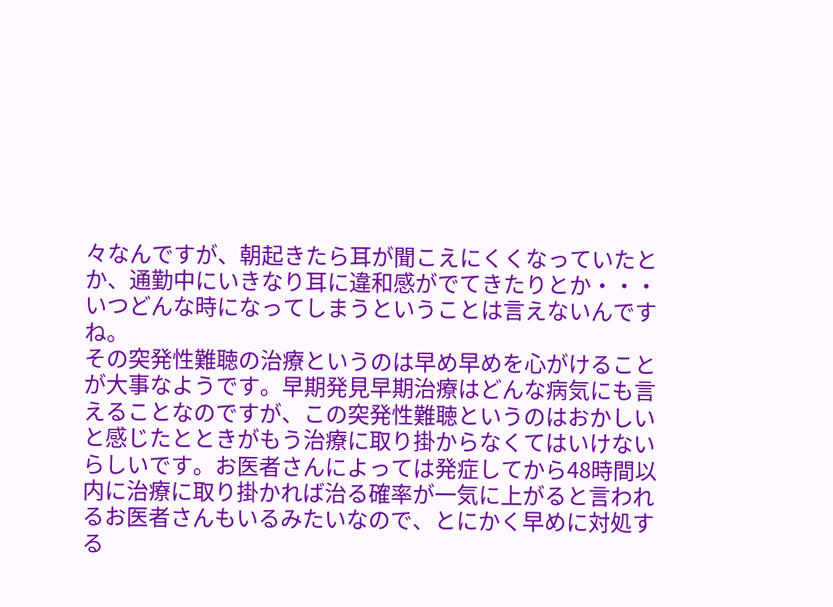々なんですが、朝起きたら耳が聞こえにくくなっていたとか、通勤中にいきなり耳に違和感がでてきたりとか・・・いつどんな時になってしまうということは言えないんですね。
その突発性難聴の治療というのは早め早めを心がけることが大事なようです。早期発見早期治療はどんな病気にも言えることなのですが、この突発性難聴というのはおかしいと感じたとときがもう治療に取り掛からなくてはいけないらしいです。お医者さんによっては発症してから48時間以内に治療に取り掛かれば治る確率が一気に上がると言われるお医者さんもいるみたいなので、とにかく早めに対処する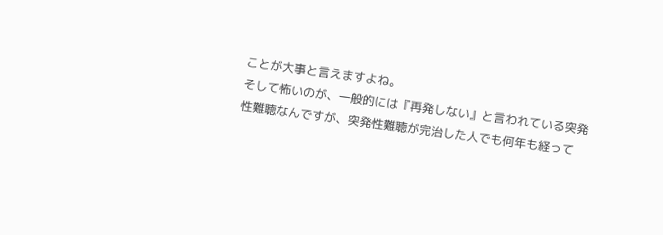ことが大事と言えますよね。
そして怖いのが、一般的には『再発しない』と言われている突発性難聴なんですが、突発性難聴が完治した人でも何年も経って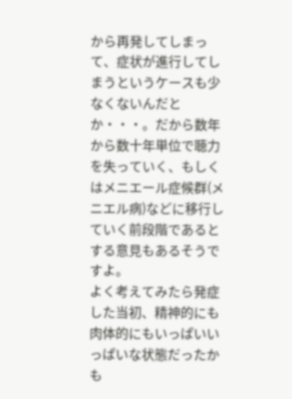から再発してしまって、症状が進行してしまうというケースも少なくないんだとか・・・。だから数年から数十年単位で聴力を失っていく、もしくはメニエール症候群(メニエル病)などに移行していく前段階であるとする意見もあるそうですよ。
よく考えてみたら発症した当初、精神的にも肉体的にもいっぱいいっぱいな状態だったかも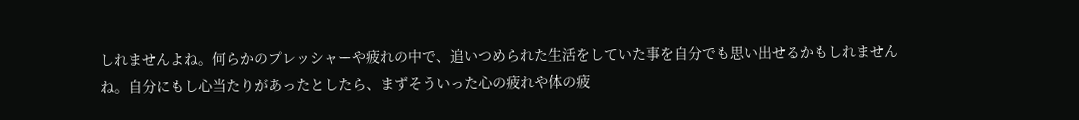しれませんよね。何らかのプレッシャーや疲れの中で、追いつめられた生活をしていた事を自分でも思い出せるかもしれませんね。自分にもし心当たりがあったとしたら、まずそういった心の疲れや体の疲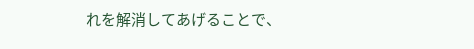れを解消してあげることで、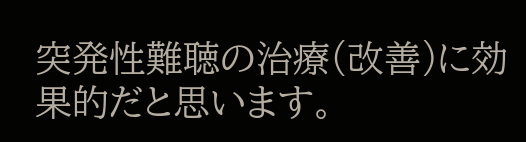突発性難聴の治療(改善)に効果的だと思います。